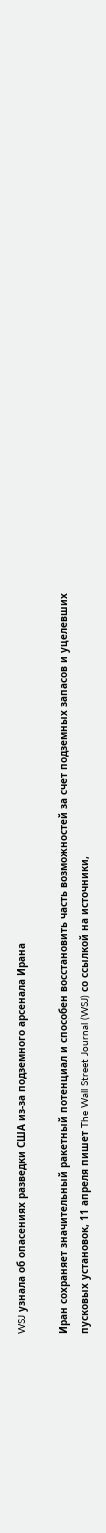WSJ узнала об опасениях разведки США из-за подземного арсенала Ирана

Иран сохраняет значительный ракетный потенциал и способен восстановить часть возможностей за счет подземных запасов и уцелевших пусковых установок, 11 апреля пишет The Wall Street Journal (WSJ) со ссылкой на источники,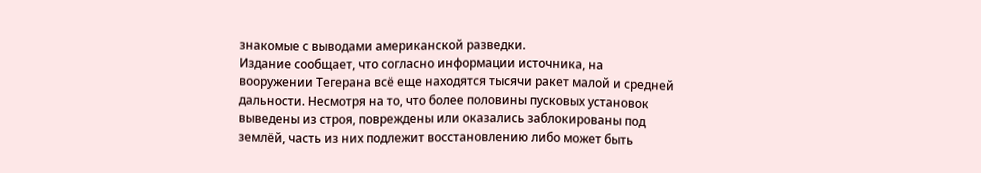знакомые с выводами американской разведки.
Издание сообщает, что согласно информации источника, на вооружении Тегерана всё еще находятся тысячи ракет малой и средней дальности. Несмотря на то, что более половины пусковых установок выведены из строя, повреждены или оказались заблокированы под землёй, часть из них подлежит восстановлению либо может быть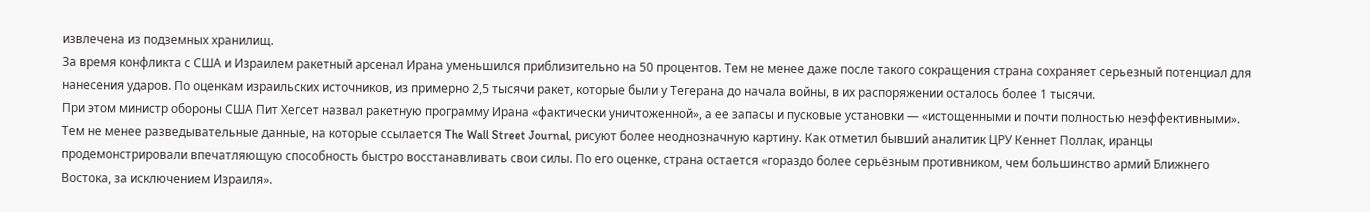извлечена из подземных хранилищ.
За время конфликта с США и Израилем ракетный арсенал Ирана уменьшился приблизительно на 50 процентов. Тем не менее даже после такого сокращения страна сохраняет серьезный потенциал для нанесения ударов. По оценкам израильских источников, из примерно 2,5 тысячи ракет, которые были у Тегерана до начала войны, в их распоряжении осталось более 1 тысячи.
При этом министр обороны США Пит Хегсет назвал ракетную программу Ирана «фактически уничтоженной», а ее запасы и пусковые установки — «истощенными и почти полностью неэффективными». Тем не менее разведывательные данные, на которые ссылается The Wall Street Journal, рисуют более неоднозначную картину. Как отметил бывший аналитик ЦРУ Кеннет Поллак, иранцы продемонстрировали впечатляющую способность быстро восстанавливать свои силы. По его оценке, страна остается «гораздо более серьёзным противником, чем большинство армий Ближнего Востока, за исключением Израиля».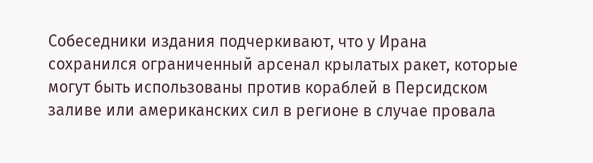Собеседники издания подчеркивают, что у Ирана сохранился ограниченный арсенал крылатых ракет, которые могут быть использованы против кораблей в Персидском заливе или американских сил в регионе в случае провала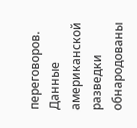переговоров. Данные американской разведки обнародованы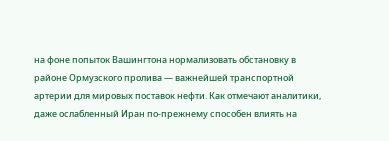на фоне попыток Вашингтона нормализовать обстановку в районе Ормузского пролива — важнейшей транспортной артерии для мировых поставок нефти. Как отмечают аналитики, даже ослабленный Иран по-прежнему способен влиять на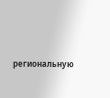региональную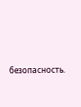безопасность.